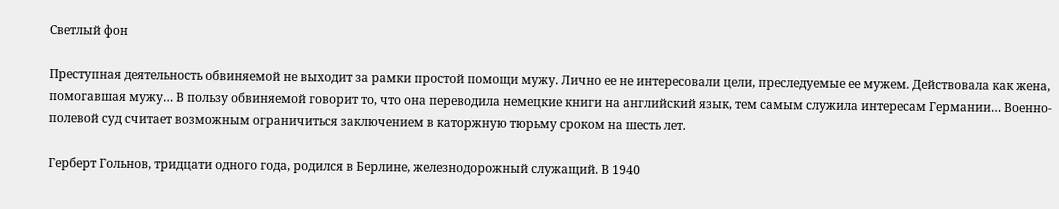Светлый фон

Преступная деятельность обвиняемой не выходит за рамки простой помощи мужу. Лично ее не интересовали цели, преследуемые ее мужем. Действовала как жена, помогавшая мужу… В пользу обвиняемой говорит то, что она переводила немецкие книги на английский язык, тем самым служила интересам Германии… Военно-полевой суд считает возможным ограничиться заключением в каторжную тюрьму сроком на шесть лет.

Герберт Гольнов, тридцати одного года, родился в Берлине, железнодорожный служащий. В 1940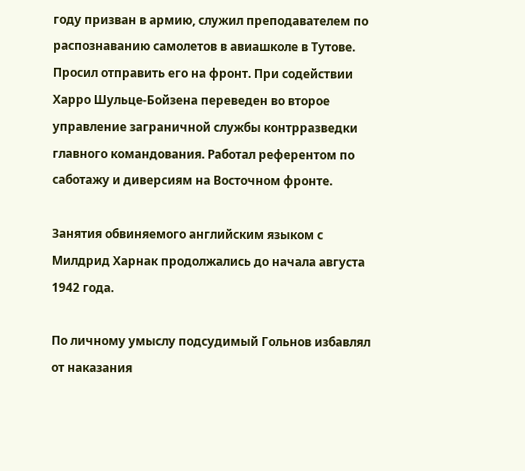году призван в армию, служил преподавателем по распознаванию самолетов в авиашколе в Тутове. Просил отправить его на фронт. При содействии Харро Шульце-Бойзена переведен во второе управление заграничной службы контрразведки главного командования. Работал референтом по саботажу и диверсиям на Восточном фронте.

Занятия обвиняемого английским языком с Милдрид Харнак продолжались до начала августа 1942 года.

По личному умыслу подсудимый Гольнов избавлял от наказания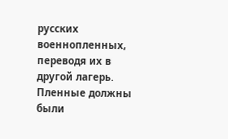русских военнопленных, переводя их в другой лагерь. Пленные должны были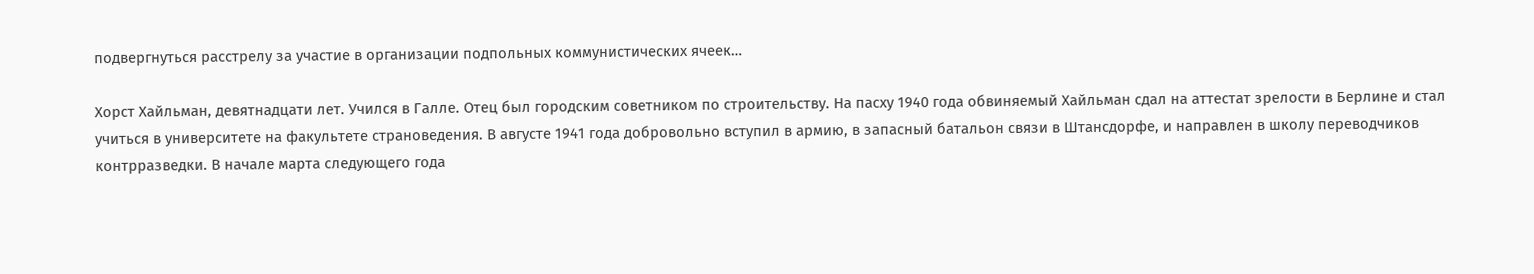подвергнуться расстрелу за участие в организации подпольных коммунистических ячеек…

Хорст Хайльман, девятнадцати лет. Учился в Галле. Отец был городским советником по строительству. На пасху 1940 года обвиняемый Хайльман сдал на аттестат зрелости в Берлине и стал учиться в университете на факультете страноведения. В августе 1941 года добровольно вступил в армию, в запасный батальон связи в Штансдорфе, и направлен в школу переводчиков контрразведки. В начале марта следующего года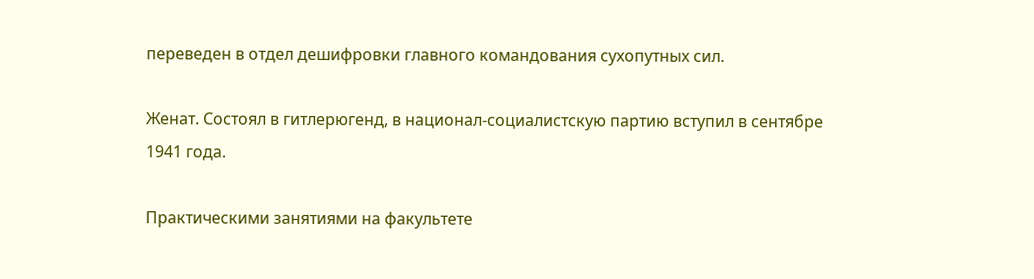переведен в отдел дешифровки главного командования сухопутных сил.

Женат. Состоял в гитлерюгенд, в национал-социалистскую партию вступил в сентябре 1941 года.

Практическими занятиями на факультете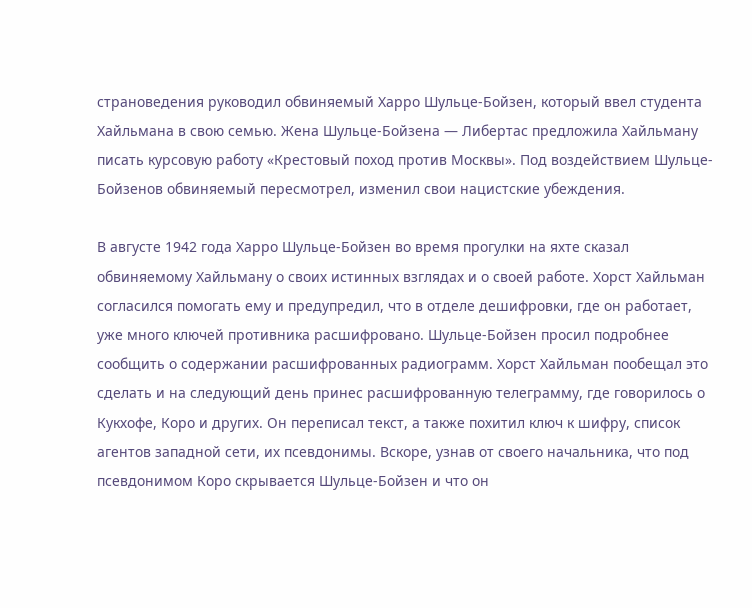страноведения руководил обвиняемый Харро Шульце-Бойзен, который ввел студента Хайльмана в свою семью. Жена Шульце-Бойзена — Либертас предложила Хайльману писать курсовую работу «Крестовый поход против Москвы». Под воздействием Шульце-Бойзенов обвиняемый пересмотрел, изменил свои нацистские убеждения.

В августе 1942 года Харро Шульце-Бойзен во время прогулки на яхте сказал обвиняемому Хайльману о своих истинных взглядах и о своей работе. Хорст Хайльман согласился помогать ему и предупредил, что в отделе дешифровки, где он работает, уже много ключей противника расшифровано. Шульце-Бойзен просил подробнее сообщить о содержании расшифрованных радиограмм. Хорст Хайльман пообещал это сделать и на следующий день принес расшифрованную телеграмму, где говорилось о Кукхофе, Коро и других. Он переписал текст, а также похитил ключ к шифру, список агентов западной сети, их псевдонимы. Вскоре, узнав от своего начальника, что под псевдонимом Коро скрывается Шульце-Бойзен и что он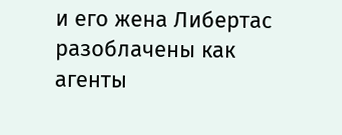и его жена Либертас разоблачены как агенты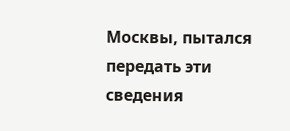Москвы, пытался передать эти сведения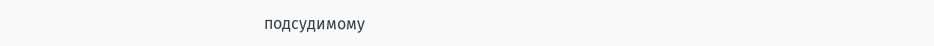подсудимому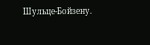Шульце-Бойзену.